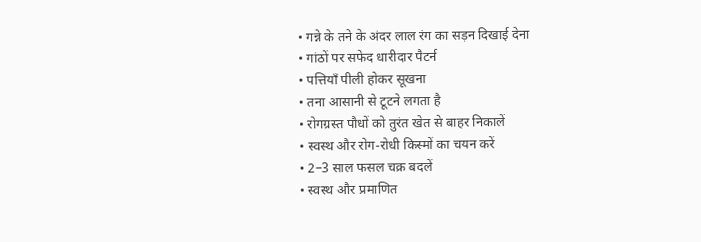• गन्ने के तने के अंदर लाल रंग का सड़न दिखाई देना
• गांठों पर सफेद धारीदार पैटर्न
• पत्तियाँ पीली होकर सूखना
• तना आसानी से टूटने लगता है
• रोगग्रस्त पौधों को तुरंत खेत से बाहर निकालें
• स्वस्थ और रोग-रोधी किस्मों का चयन करें
• 2–3 साल फसल चक्र बदलें
• स्वस्थ और प्रमाणित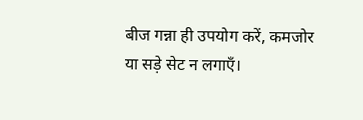बीज गन्ना ही उपयोग करें, कमजोर या सड़े सेट न लगाएँ।